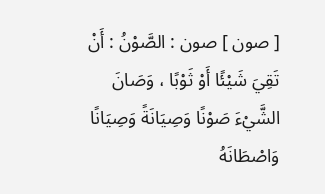[ صون ] صون : الصَّوْنُ : أَنْ تَقِيَ شَيْئًا أَوْ ثَوْبًا ، وَصَانَ الشَّيْءَ صَوْنًا وَصِيَانَةً وَصِيَانًا وَاصْطَانَهُ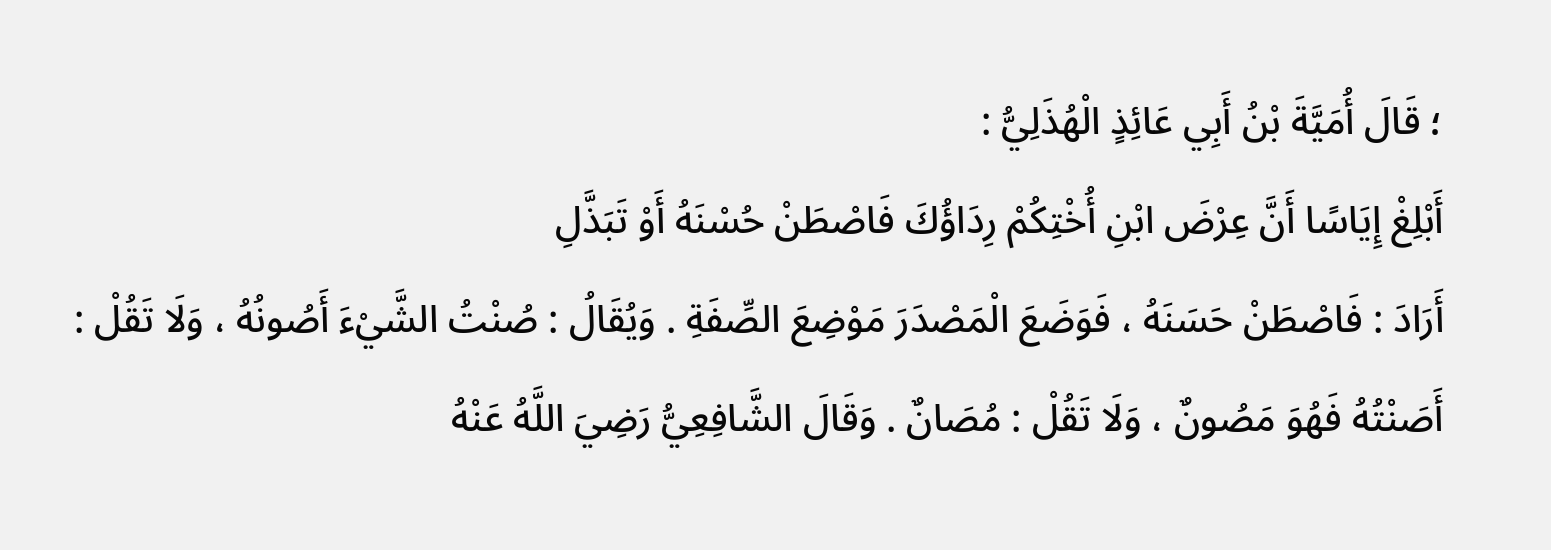؛ قَالَ أُمَيَّةَ بْنُ أَبِي عَائِذٍ الْهُذَلِيُّ :
أَبْلِغْ إِيَاسًا أَنَّ عِرْضَ ابْنِ أُخْتِكُمْ رِدَاؤُكَ فَاصْطَنْ حُسْنَهُ أَوْ تَبَذَّلِ
أَرَادَ : فَاصْطَنْ حَسَنَهُ ، فَوَضَعَ الْمَصْدَرَ مَوْضِعَ الصِّفَةِ . وَيُقَالُ : صُنْتُ الشَّيْءَ أَصُونُهُ ، وَلَا تَقُلْ : أَصَنْتُهُ فَهُوَ مَصُونٌ ، وَلَا تَقُلْ : مُصَانٌ . وَقَالَ الشَّافِعِيُّ رَضِيَ اللَّهُ عَنْهُ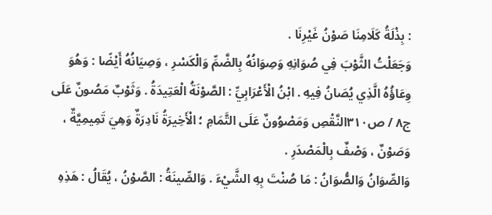: بِذْلَةُ كَلَامِنَا صَوْنُ غَيْرِنَا .
وَجَعَلْتُ الثَّوْبَ فِي صُوَانِهِ وَصِوَانُهُ بِالضَّمِّ وَالْكَسْرِ ، وَصِيَانُهُ أَيْضًا : وَهُوَ وِعَاؤُهُ الَّذِي يُصَانُ فِيهِ . ابْنُ الْأَعْرَابِيِّ : الصَّوْنَةُ الْعَتِيدَةُ . وَثَوْبٌ مَصُونٌ عَلَى ج٨ / ص٣١٠النَّقْصِ وَمَصْوُونٌ عَلَى التَّمَامِ ؛ الْأَخِيرَةُ نَادِرَةٌ وَهِيَ تَمِيمِيَّةٌ ، وَصَوْنٌ ، وَصْفٌ بِالْمَصْدَرِ .
وَالصِّوَانُ وَالصُّوَانُ : مَا صُنْتَ بِهِ الشَّيْءَ . وَالصِّينَةُ : الصَّوْنُ ، يُقَالُ : هَذِهِ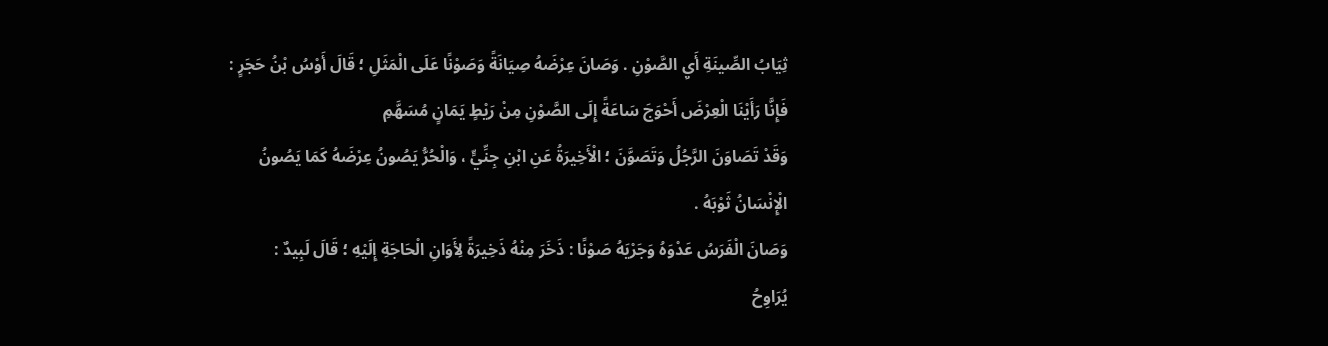ثِيَابُ الصِّينَةِ أَيِ الصَّوْنِ . وَصَانَ عِرْضَهُ صِيَانَةً وَصَوْنًا عَلَى الْمَثَلِ ؛ قَالَ أَوْسُ بْنُ حَجَرٍ :
فَإِنَّا رَأَيْنَا الْعِرْضَ أَحْوَجَ سَاعَةً إِلَى الصَّوْنِ مِنْ رَيْطٍ يَمَانٍ مُسَهَّمِ
وَقَدْ تَصَاوَنَ الرَّجُلُ وَتَصَوَّنَ ؛ الْأَخِيرَةُ عَنِ ابْنِ جِنِّيٍّ ، وَالْحُرُّ يَصُونُ عِرْضَهُ كَمَا يَصُونُ الْإِنْسَانُ ثَوْبَهُ .
وَصَانَ الْفَرَسُ عَدْوَهُ وَجَرْيَهُ صَوْنًا : ذَخَرَ مِنْهُ ذَخِيرَةً لِأَوَانِ الْحَاجَةِ إِلَيْهِ ؛ قَالَ لَبِيدٌ :
يُرَاوِحُ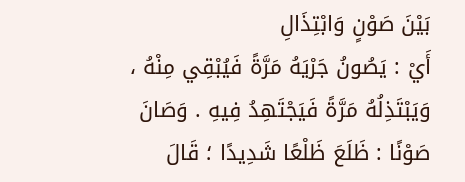بَيْنَ صَوْنٍ وَابْتِذَالِ
أَيْ : يَصُونُ جَرْيَهُ مَرَّةً فَيُبْقِي مِنْهُ ، وَيَبْتَذِلُهُ مَرَّةً فَيَجْتَهِدُ فِيهِ . وَصَانَ صَوْنًا : ظَلَعَ ظَلْعًا شَدِيدًا ؛ قَالَ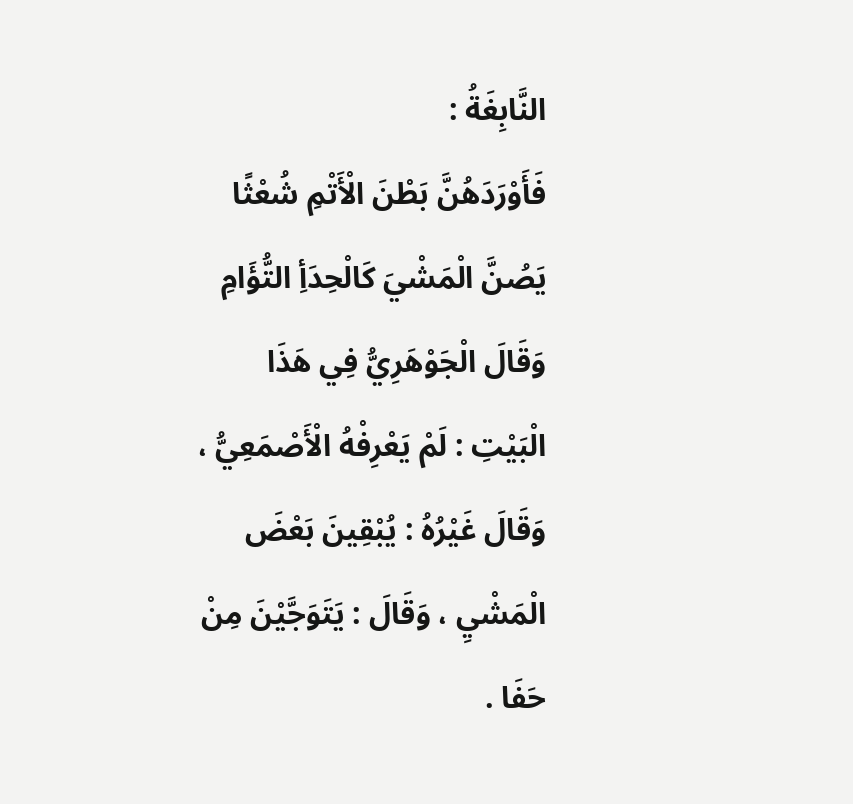النَّابِغَةُ :
فَأَوْرَدَهُنَّ بَطْنَ الْأَتْمِ شُعْثًا يَصُنَّ الْمَشْيَ كَالْحِدَأِ التُّؤَامِ
وَقَالَ الْجَوْهَرِيُّ فِي هَذَا الْبَيْتِ : لَمْ يَعْرِفْهُ الْأَصْمَعِيُّ ، وَقَالَ غَيْرُهُ : يُبْقِينَ بَعْضَ الْمَشْيِ ، وَقَالَ : يَتَوَجَّيْنَ مِنْ حَفَا .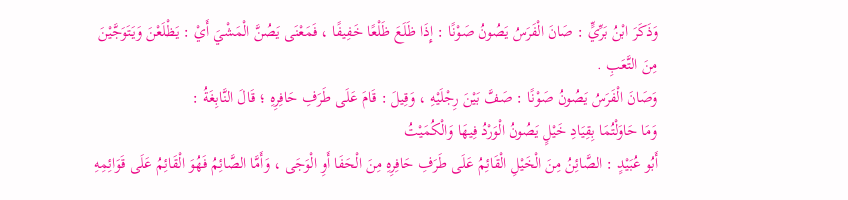وَذَكَرَ ابْنُ بَرِّيٍّ : صَانَ الْفَرَسُ يَصُونُ صَوْنًا : إِذَا ظَلَعَ ظَلْعًا خَفِيفًا ، فَمَعْنَى يَصُنَّ الْمَشْيَ أَيْ : يَظْلَعْنَ وَيَتَوَجَّيْنَ مِنَ التَّعَبِ .
وَصَانَ الْفَرَسُ يَصُونُ صَوْنًا : صَفَّ بَيْنَ رِجْلَيْهِ ، وَقِيلَ : قَامَ عَلَى طَرَفِ حَافِرِهِ ؛ قَالَ النَّابِغَةُ :
وَمَا حَاوَلْتُمَا بِقِيَادِ خَيْلٍ يَصُونُ الْوَرْدُ فِيهَا وَالْكُمَيْتُ
أَبُو عُبَيْدٍ : الصَّائِنُ مِنَ الْخَيْلِ الْقَائِمُ عَلَى طَرَفِ حَافِرِهِ مِنَ الْحَفَا أَوِ الْوَجَى ، وَأَمَّا الصَّائِمُ فَهُوَ الْقَائِمُ عَلَى قَوَائِمِهِ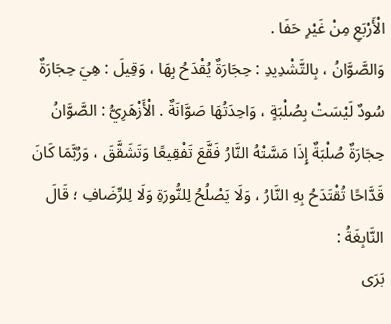الْأَرْبَعِ مِنْ غَيْرِ حَفَا .
وَالصَّوَّانُ ، بِالتَّشْدِيدِ : حِجَارَةٌ يُقْدَحُ بِهَا ، وَقِيلَ : هِيَ حِجَارَةٌ سُودٌ لَيْسَتْ بِصُلْبَةٍ ، وَاحِدَتُهَا صَوَّانَةٌ . الْأَزْهَرِيُّ : الصَّوَّانُ حِجَارَةٌ صُلْبَةٌ إِذَا مَسَّتْهُ النَّارُ فَقَّعَ تَفْقِيعًا وَتَشَقَّقَ ، وَرُبَّمَا كَانَ قَدَّاحًا تُقْتَدَحُ بِهِ النَّارُ ، وَلَا يَصْلُحُ لِلنُّورَةِ وَلَا لِلرِّضَافِ ؛ قَالَ النَّابِغَةُ :
بَرَى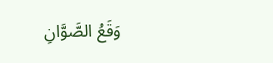وَقَعُ الصَّوَّانِ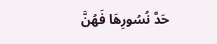حَدَّ نُسُورِهَا فَهُنَّ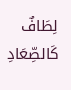لِطَافٌ كَالصِّعَادِ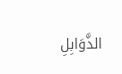الذَّوَابِلِ